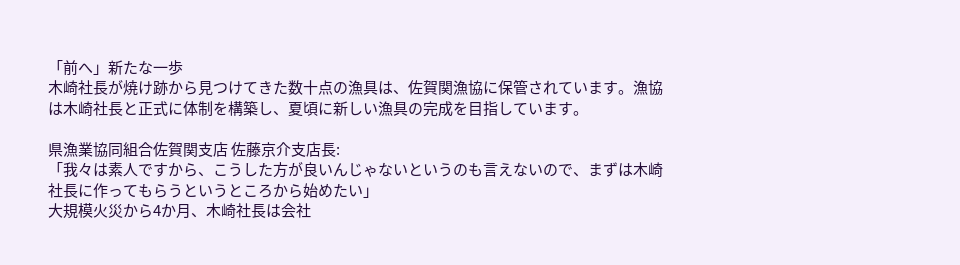「前へ」新たな一歩
木崎社長が焼け跡から見つけてきた数十点の漁具は、佐賀関漁協に保管されています。漁協は木崎社長と正式に体制を構築し、夏頃に新しい漁具の完成を目指しています。

県漁業協同組合佐賀関支店 佐藤京介支店長:
「我々は素人ですから、こうした方が良いんじゃないというのも言えないので、まずは木崎社長に作ってもらうというところから始めたい」
大規模火災から4か月、木崎社長は会社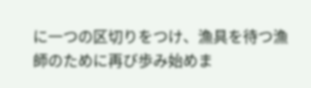に一つの区切りをつけ、漁具を待つ漁師のために再び歩み始めま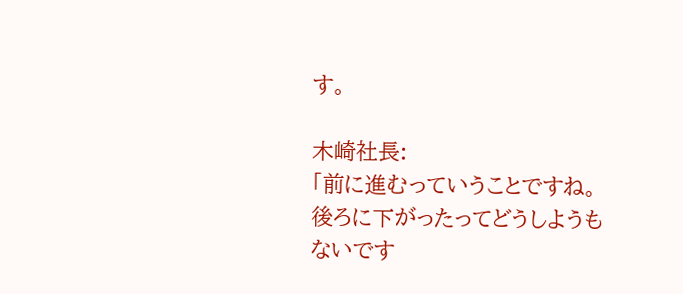す。

木崎社長:
「前に進むっていうことですね。後ろに下がったってどうしようもないです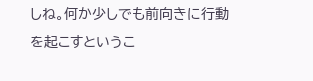しね。何か少しでも前向きに行動を起こすというこ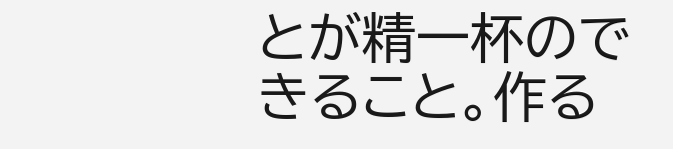とが精一杯のできること。作る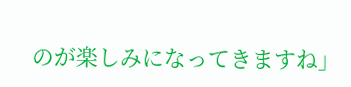のが楽しみになってきますね」